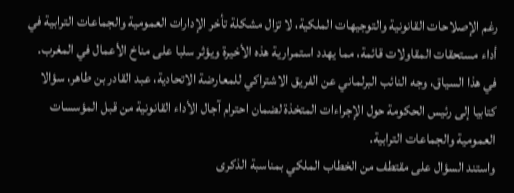رغم الإصلاحات القانونية والتوجيهات الملكية، لا تزال مشكلة تأخر الإدارات العمومية والجماعات الترابية في أداء مستحقات المقاولات قائمة، مما يهدد استمرارية هذه الأخيرة ويؤثر سلبا على مناخ الأعمال في المغرب.
في هذا السياق، وجه النائب البرلماني عن الفريق الاشتراكي للمعارضة الاتحادية، عبد القادر بن طاهر، سؤالا كتابيا إلى رئيس الحكومة حول الإجراءات المتخذة لضمان احترام آجال الأداء القانونية من قبل المؤسسات العمومية والجماعات الترابية.
واستند السؤال على مقتطف من الخطاب الملكي بمناسبة الذكرى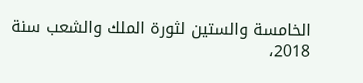الخامسة والستين لثورة الملك والشعب سنة 2018،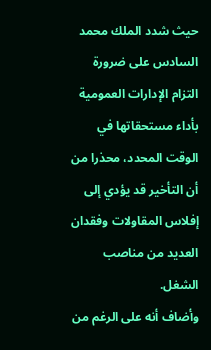حيث شدد الملك محمد السادس على ضرورة التزام الإدارات العمومية بأداء مستحقاتها في الوقت المحدد، محذرا من أن التأخير قد يؤدي إلى إفلاس المقاولات وفقدان العديد من مناصب الشغل.
وأضاف أنه على الرغم من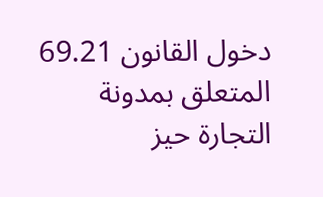دخول القانون 69.21 المتعلق بمدونة التجارة حيز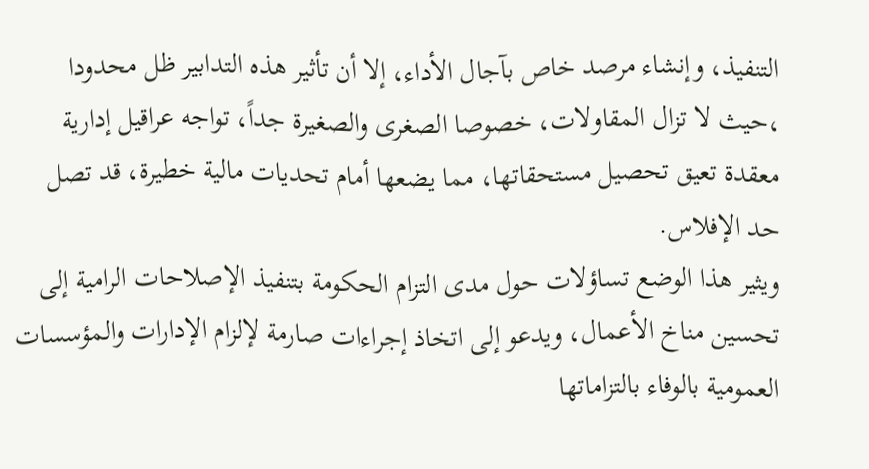التنفيذ، وإنشاء مرصد خاص بآجال الأداء، إلا أن تأثير هذه التدابير ظل محدودا ،حيث لا تزال المقاولات، خصوصا الصغرى والصغيرة جداً، تواجه عراقيل إدارية معقدة تعيق تحصيل مستحقاتها، مما يضعها أمام تحديات مالية خطيرة، قد تصل حد الإفلاس.
ويثير هذا الوضع تساؤلات حول مدى التزام الحكومة بتنفيذ الإصلاحات الرامية إلى تحسين مناخ الأعمال، ويدعو إلى اتخاذ إجراءات صارمة لإلزام الإدارات والمؤسسات العمومية بالوفاء بالتزاماتها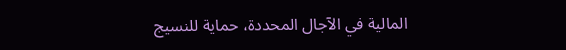المالية في الآجال المحددة، حماية للنسيج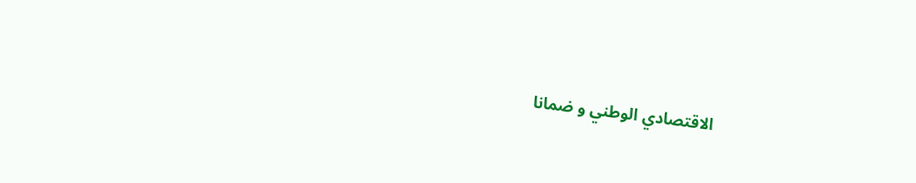الاقتصادي الوطني و ضمانا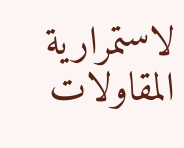لاستمرارية المقاولات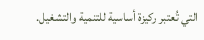التي تُعتبر ركيزة أساسية للتنمية والتشغيل.